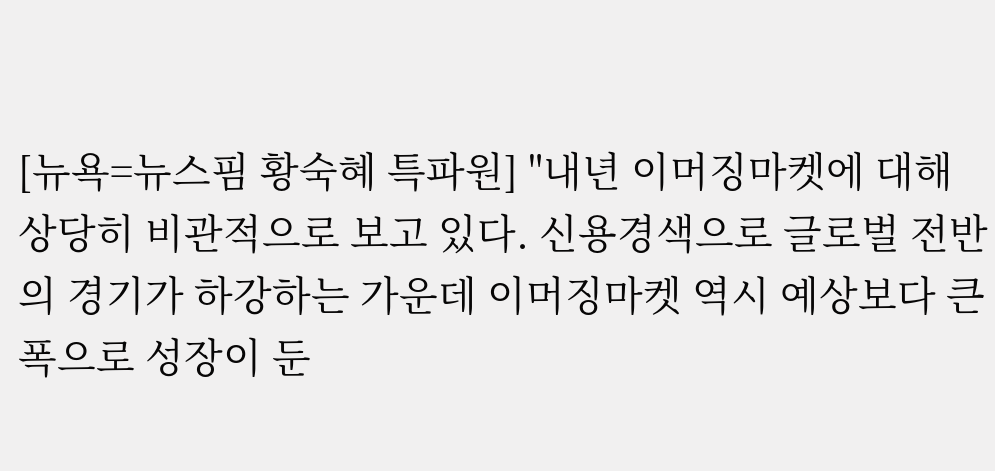[뉴욕=뉴스핌 황숙혜 특파원] "내년 이머징마켓에 대해 상당히 비관적으로 보고 있다. 신용경색으로 글로벌 전반의 경기가 하강하는 가운데 이머징마켓 역시 예상보다 큰 폭으로 성장이 둔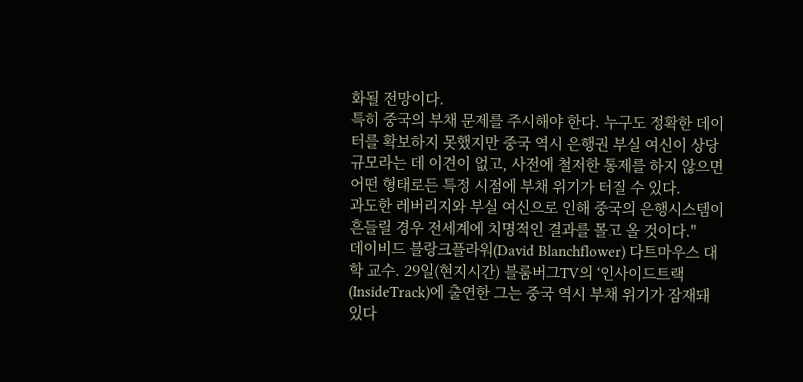화될 전망이다.
특히 중국의 부채 문제를 주시해야 한다. 누구도 정확한 데이터를 확보하지 못했지만 중국 역시 은행권 부실 여신이 상당 규모라는 데 이견이 없고, 사전에 철저한 통제를 하지 않으면 어떤 형태로든 특정 시점에 부채 위기가 터질 수 있다.
과도한 레버리지와 부실 여신으로 인해 중국의 은행시스템이 흔들릴 경우 전세계에 치명적인 결과를 몰고 올 것이다."
데이비드 블랑크플라워(David Blanchflower) 다트마우스 대학 교수. 29일(현지시간) 블룸버그TV의 ‘인사이드트랙(InsideTrack)에 출연한 그는 중국 역시 부채 위기가 잠재돼 있다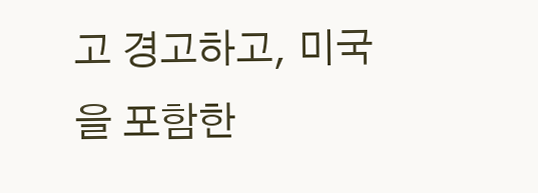고 경고하고, 미국을 포함한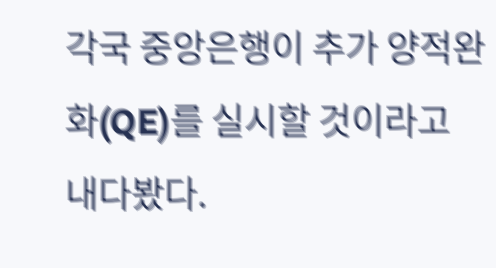각국 중앙은행이 추가 양적완화(QE)를 실시할 것이라고 내다봤다.